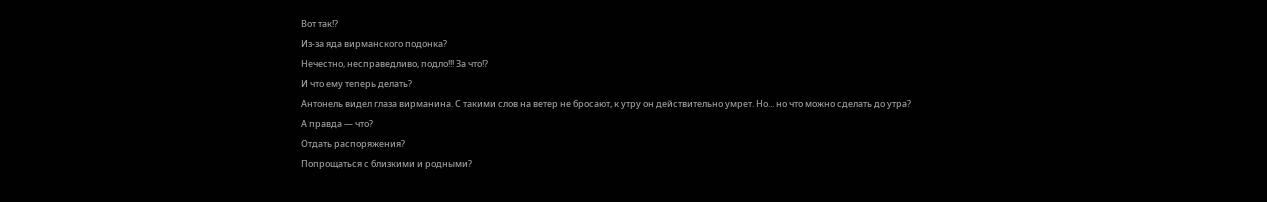Вот так!?
Из-за яда вирманского подонка?
Нечестно, несправедливо, подло!!! За что!?
И что ему теперь делать?
Антонель видел глаза вирманина. С такими слов на ветер не бросают, к утру он действительно умрет. Но... но что можно сделать до утра?
А правда — что?
Отдать распоряжения?
Попрощаться с близкими и родными?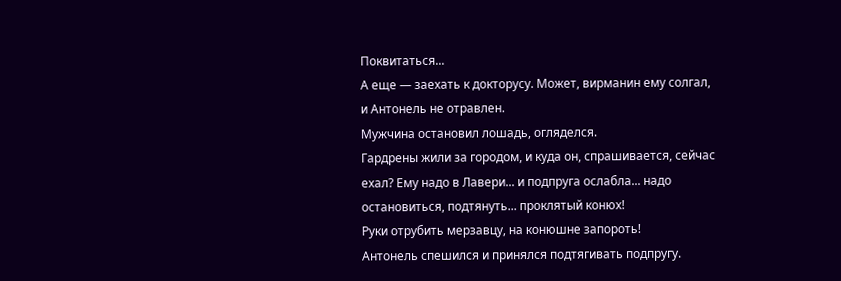Поквитаться...
А еще — заехать к докторусу. Может, вирманин ему солгал, и Антонель не отравлен.
Мужчина остановил лошадь, огляделся.
Гардрены жили за городом, и куда он, спрашивается, сейчас ехал? Ему надо в Лавери... и подпруга ослабла... надо остановиться, подтянуть... проклятый конюх!
Руки отрубить мерзавцу, на конюшне запороть!
Антонель спешился и принялся подтягивать подпругу.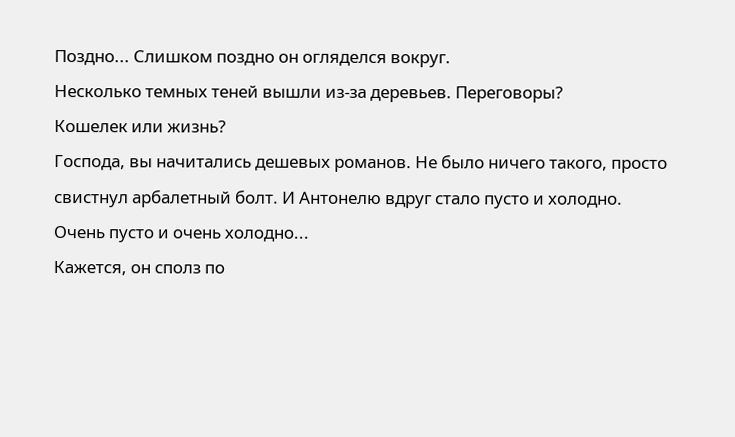Поздно... Слишком поздно он огляделся вокруг.
Несколько темных теней вышли из-за деревьев. Переговоры?
Кошелек или жизнь?
Господа, вы начитались дешевых романов. Не было ничего такого, просто свистнул арбалетный болт. И Антонелю вдруг стало пусто и холодно.
Очень пусто и очень холодно...
Кажется, он сполз по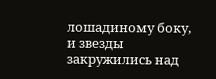лошадиному боку, и звезды закружились над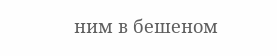ним в бешеном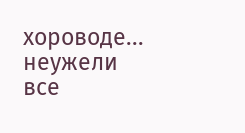хороводе... неужели все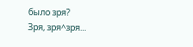было зря?
Зря, зря^зря...